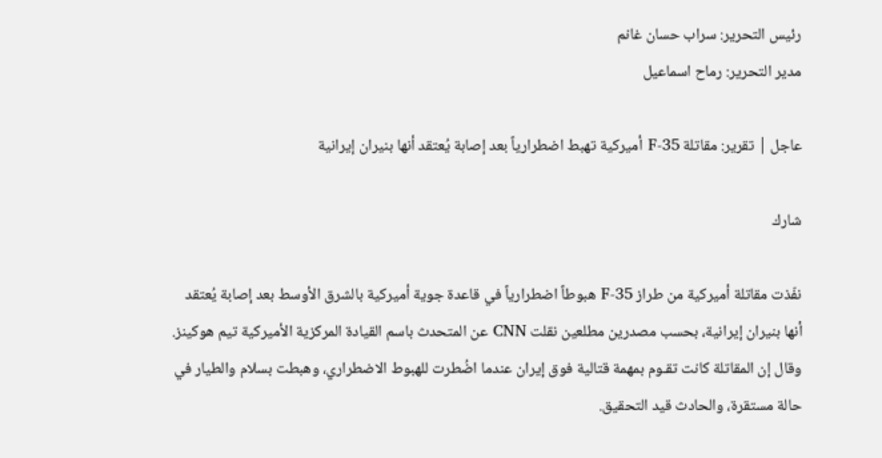رئيس التحرير: سراب حسان غانم
مدير التحرير: رماح اسماعيل

عاجل | تقرير: مقاتلة F-35 أميركية تهبط اضطرارياً بعد إصابة يُعتقد أنها بنيران إيرانية

شارك

نفّذت مقاتلة أميركية من طراز F-35 هبوطاً اضطرارياً في قاعدة جوية أميركية بالشرق الأوسط بعد إصابة يُعتقد أنها بنيران إيرانية، بحسب مصدرين مطلعين نقلت CNN عن المتحدث باسم القيادة المركزية الأميركية تيم هوكينز. وقال إن المقاتلة كانت تقـوم بمهمة قتالية فوق إيران عندما اضُطرت للهبوط الاضطراري، وهبطت بسلام والطيار في حالة مستقرة، والحادث قيد التحقيق.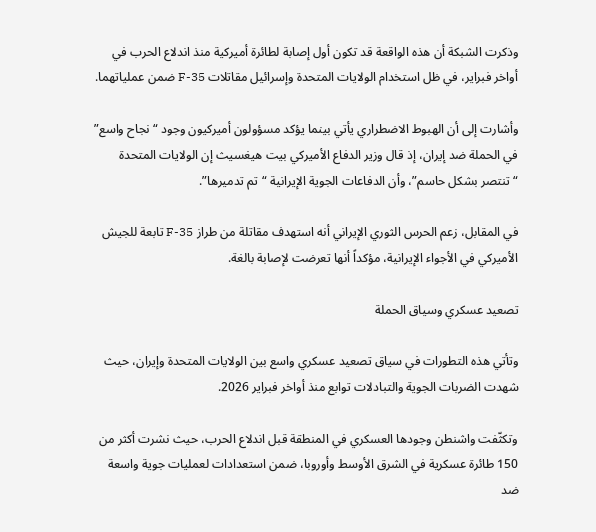وذكرت الشبكة أن هذه الواقعة قد تكون أول إصابة لطائرة أميركية منذ اندلاع الحرب في أواخر فبراير، في ظل استخدام الولايات المتحدة وإسرائيل مقاتلات F-35 ضمن عملياتهما.

وأشارت إلى أن الهبوط الاضطراري يأتي بينما يؤكد مسؤولون أميركيون وجود “نجاح واسع” في الحملة ضد إيران، إذ قال وزير الدفاع الأميركي بيت هيغسيث إن الولايات المتحدة “تنتصر بشكل حاسم”، وأن الدفاعات الجوية الإيرانية “تم تدميرها”.

في المقابل، زعم الحرس الثوري الإيراني أنه استهدف مقاتلة من طراز F-35 تابعة للجيش الأميركي في الأجواء الإيرانية، مؤكداً أنها تعرضت لإصابة بالغة.

تصعيد عسكري وسياق الحملة

وتأتي هذه التطورات في سياق تصعيد عسكري واسع بين الولايات المتحدة وإيران، حيث شهدت الضربات الجوية والتبادلات توابع منذ أواخر فبراير 2026.

وتكثّفت واشنطن وجودها العسكري في المنطقة قبل اندلاع الحرب، حيث نشرت أكثر من 150 طائرة عسكرية في الشرق الأوسط وأوروبا، ضمن استعدادات لعمليات جوية واسعة ضد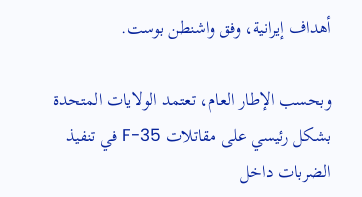أهداف إيرانية، وفق واشنطن بوست.

وبحسب الإطار العام، تعتمد الولايات المتحدة بشكل رئيسي على مقاتلات F-35 في تنفيذ الضربات داخل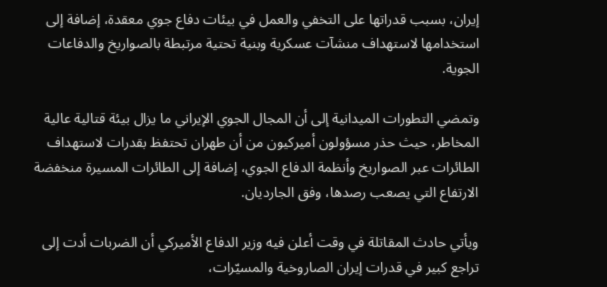إيران، بسبب قدراتها على التخفي والعمل في بيئات دفاع جوي معقدة، إضافة إلى استخدامها لاستهداف منشآت عسكرية وبنية تحتية مرتبطة بالصواريخ والدفاعات الجوية.

وتمضي التطورات الميدانية إلى أن المجال الجوي الإيراني ما يزال بيئة قتالية عالية المخاطر، حيث حذر مسؤولون أميركيون من أن طهران تحتفظ بقدرات لاستهداف الطائرات عبر الصواريخ وأنظمة الدفاع الجوي، إضافة إلى الطائرات المسيرة منخفضة الارتفاع التي يصعب رصدها، وفق الجارديان.

ويأتي حادث المقاتلة في وقت أعلن فيه وزير الدفاع الأميركي أن الضربات أدت إلى تراجع كبير في قدرات إيران الصاروخية والمسيّرات،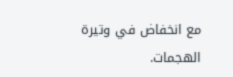مع انخفاض في وتيرة الهجمات.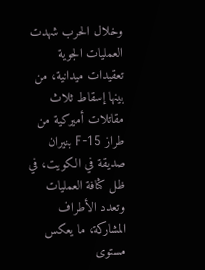وخلال الحرب شهدت العمليات الجوية تعقيدات ميدانية، من بينها إسقاط ثلاث مقاتلات أميركية من طراز F-15 بنيران صديقة في الكويت، في ظل كثافة العمليات وتعدد الأطراف المشاركة، ما يعكس مستوى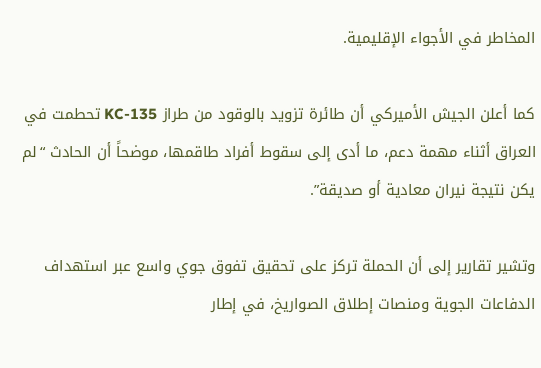المخاطر في الأجواء الإقليمية.

كما أعلن الجيش الأميركي أن طائرة تزويد بالوقود من طراز KC-135 تحطمت في العراق أثناء مهمة دعم، ما أدى إلى سقوط أفراد طاقمها، موضحاً أن الحادث “لم يكن نتيجة نيران معادية أو صديقة”.

وتشير تقارير إلى أن الحملة تركز على تحقيق تفوق جوي واسع عبر استهداف الدفاعات الجوية ومنصات إطلاق الصواريخ، في إطار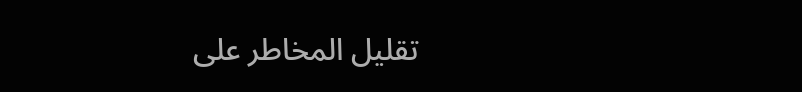تقليل المخاطر على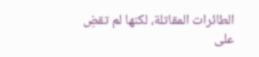الطائرات المقاتلة، لكنها لم تقضِ على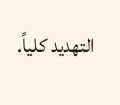التهديد كلياً.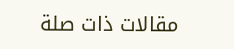مقالات ذات صلة